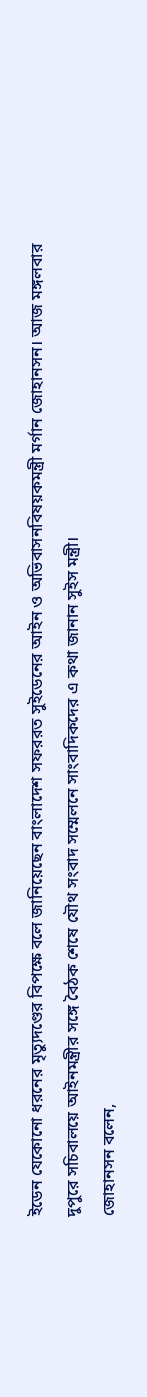ইডেন যেকোনো ধরনের মৃত্যুদণ্ডের বিপক্ষে বলে জানিয়েছেন বাংলাদেশ সফররত সুইডেনের আইন ও অভিবাসনবিষয়কমন্ত্রী মর্গান জোহানসন। আজ মঙ্গলবার দুপুরে সচিবালয়ে আইনমন্ত্রীর সঙ্গে বৈঠক শেষে যৌথ সংবাদ সম্মেলনে সাংবাদিকদের এ কথা জানান সুইস মন্ত্রী।
জোহানসন বলেন,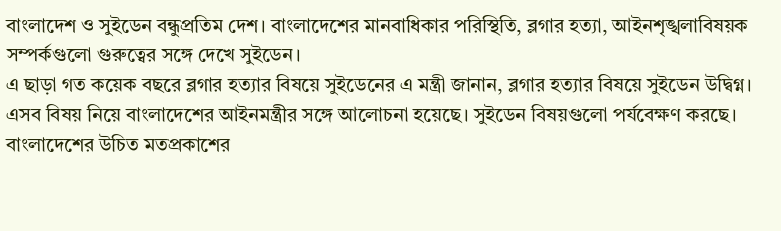বাংলাদেশ ও সুইডেন বন্ধুপ্রতিম দেশ। বাংলাদেশের মানবাধিকার পরিস্থিতি, ব্লগার হত্যা, আইনশৃঙ্খলাবিষয়ক সম্পর্কগুলো গুরুত্বের সঙ্গে দেখে সুইডেন।
এ ছাড়া গত কয়েক বছরে ব্লগার হত্যার বিষয়ে সুইডেনের এ মন্ত্রী জানান, ব্লগার হত্যার বিষয়ে সুইডেন উদ্বিগ্ন। এসব বিষয় নিয়ে বাংলাদেশের আইনমন্ত্রীর সঙ্গে আলোচনা হয়েছে। সুইডেন বিষয়গুলো পর্যবেক্ষণ করছে। বাংলাদেশের উচিত মতপ্রকাশের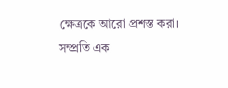ক্ষেত্রকে আরো প্রশস্ত করা।
সম্প্রতি এক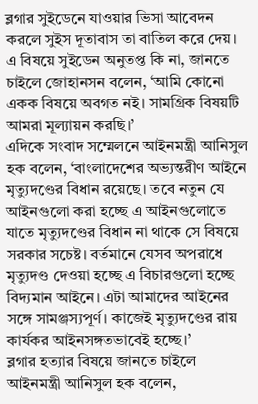ব্লগার সুইডেনে যাওয়ার ভিসা আবেদন করলে সুইস দূতাবাস তা বাতিল করে দেয়। এ বিষয়ে সুইডেন অনুতপ্ত কি না, জানতে চাইলে জোহানসন বলেন, ‘আমি কোনো একক বিষয়ে অবগত নই। সামগ্রিক বিষয়টি আমরা মূল্যায়ন করছি।’
এদিকে সংবাদ সম্মেলনে আইনমন্ত্রী আনিসুল হক বলেন, ‘বাংলাদেশের অভ্যন্তরীণ আইনে মৃত্যুদণ্ডের বিধান রয়েছে। তবে নতুন যে আইনগুলো করা হচ্ছে এ আইনগুলোতে যাতে মৃত্যুদণ্ডের বিধান না থাকে সে বিষয়ে সরকার সচেষ্ট। বর্তমানে যেসব অপরাধে মৃত্যুদণ্ড দেওয়া হচ্ছে এ বিচারগুলো হচ্ছে বিদ্যমান আইনে। এটা আমাদের আইনের সঙ্গে সামঞ্জস্যপূর্ণ। কাজেই মৃত্যুদণ্ডের রায় কার্যকর আইনসঙ্গতভাবেই হচ্ছে।’
ব্লগার হত্যার বিষয়ে জানতে চাইলে আইনমন্ত্রী আনিসুল হক বলেন,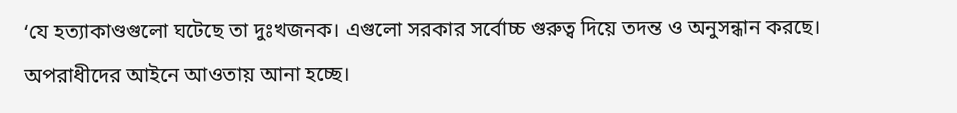‘যে হত্যাকাণ্ডগুলো ঘটেছে তা দুঃখজনক। এগুলো সরকার সর্বোচ্চ গুরুত্ব দিয়ে তদন্ত ও অনুসন্ধান করছে। অপরাধীদের আইনে আওতায় আনা হচ্ছে।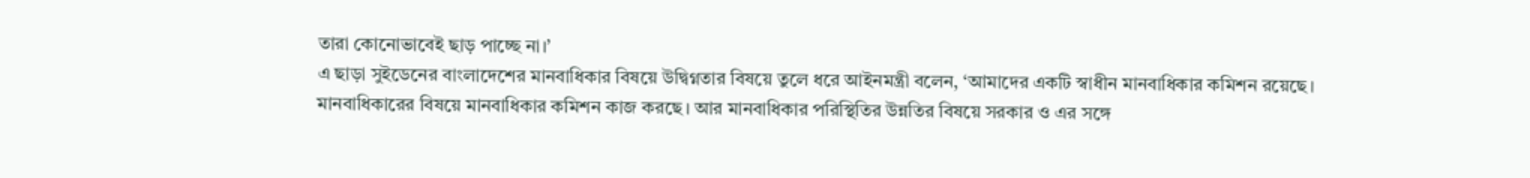তারা কোনোভাবেই ছাড় পাচ্ছে না।’
এ ছাড়া সুইডেনের বাংলাদেশের মানবাধিকার বিষয়ে উদ্বিগ্নতার বিষয়ে তুলে ধরে আইনমন্ত্রী বলেন, ‘আমাদের একটি স্বাধীন মানবাধিকার কমিশন রয়েছে। মানবাধিকারের বিষয়ে মানবাধিকার কমিশন কাজ করছে। আর মানবাধিকার পরিস্থিতির উন্নতির বিষয়ে সরকার ও এর সঙ্গে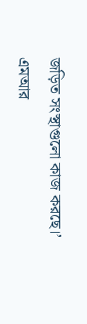জড়িত সংস্থাগুলো কাজ করছে।’
এমআর